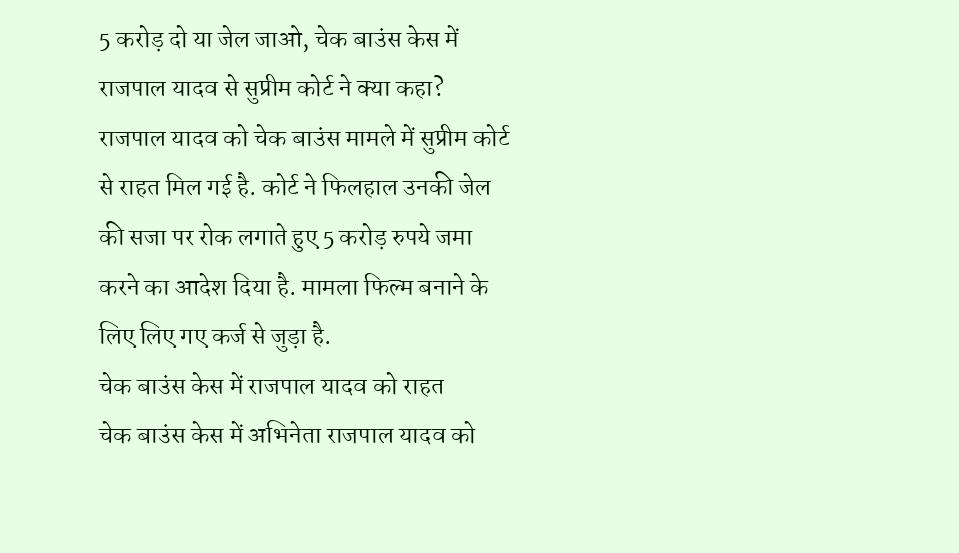5 करोड़ दो या जेल जाओ, चेक बाउंस केस में राजपाल यादव से सुप्रीम कोर्ट ने क्या कहा?
राजपाल यादव को चेक बाउंस मामले में सुप्रीम कोर्ट से राहत मिल गई है. कोर्ट ने फिलहाल उनकी जेल की सजा पर रोक लगाते हुए 5 करोड़ रुपये जमा करने का आदेश दिया है. मामला फिल्म बनाने के लिए लिए गए कर्ज से जुड़ा है.
चेक बाउंस केस में राजपाल यादव को राहत
चेक बाउंस केस में अभिनेता राजपाल यादव को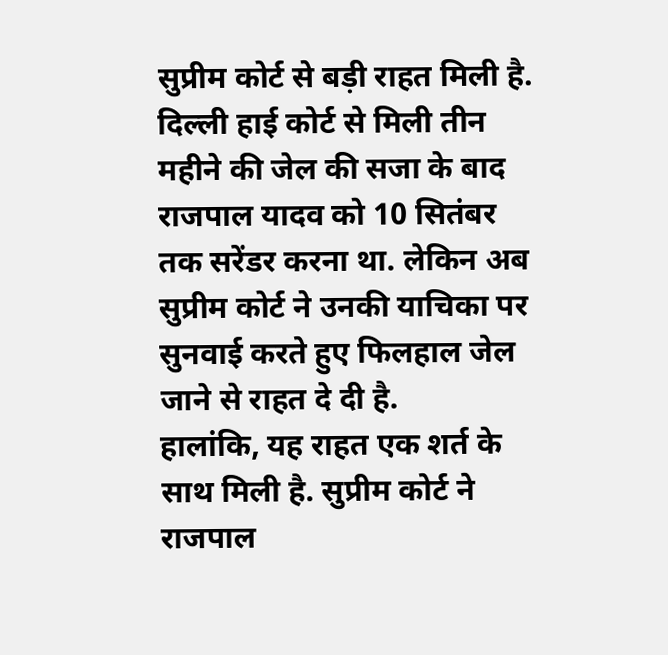सुप्रीम कोर्ट से बड़ी राहत मिली है. दिल्ली हाई कोर्ट से मिली तीन महीने की जेल की सजा के बाद राजपाल यादव को 10 सितंबर तक सरेंडर करना था. लेकिन अब सुप्रीम कोर्ट ने उनकी याचिका पर सुनवाई करते हुए फिलहाल जेल जाने से राहत दे दी है.
हालांकि, यह राहत एक शर्त के साथ मिली है. सुप्रीम कोर्ट ने राजपाल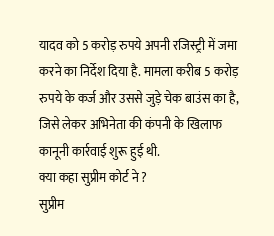यादव को 5 करोड़ रुपये अपनी रजिस्ट्री में जमा करने का निर्देश दिया है. मामला करीब 5 करोड़ रुपये के कर्ज और उससे जुड़े चेक बाउंस का है, जिसे लेकर अभिनेता की कंपनी के खिलाफ कानूनी कार्रवाई शुरू हुई थी.
क्या कहा सुप्रीम कोर्ट ने ?
सुप्रीम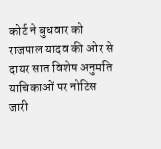कोर्ट ने बुधवार को राजपाल यादव की ओर से दायर सात विशेष अनुमति याचिकाओं पर नोटिस जारी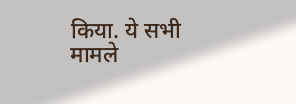किया. ये सभी मामले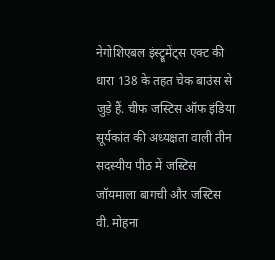नेगोशिएबल इंस्ट्रूमेंट्स एक्ट की धारा 138 के तहत चेक बाउंस से जुड़े हैं. चीफ जस्टिस ऑफ इंडिया सूर्यकांत की अध्यक्षता वाली तीन सदस्यीय पीठ में जस्टिस जॉयमाला बागची और जस्टिस वी. मोहना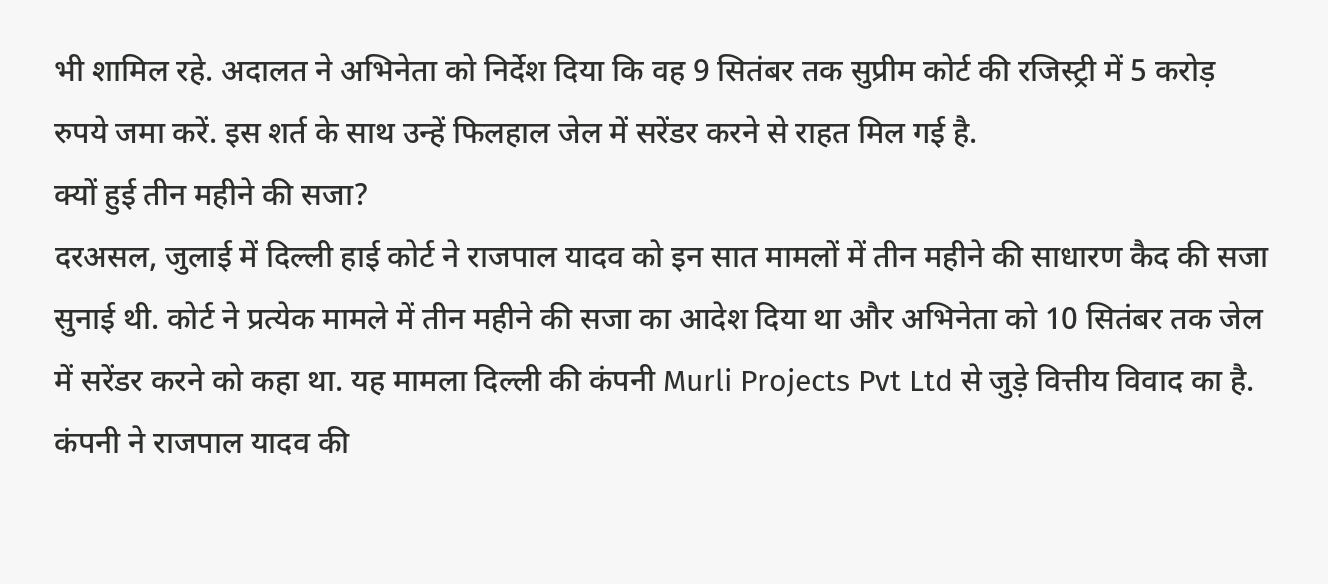भी शामिल रहे. अदालत ने अभिनेता को निर्देश दिया कि वह 9 सितंबर तक सुप्रीम कोर्ट की रजिस्ट्री में 5 करोड़ रुपये जमा करें. इस शर्त के साथ उन्हें फिलहाल जेल में सरेंडर करने से राहत मिल गई है.
क्यों हुई तीन महीने की सजा?
दरअसल, जुलाई में दिल्ली हाई कोर्ट ने राजपाल यादव को इन सात मामलों में तीन महीने की साधारण कैद की सजा सुनाई थी. कोर्ट ने प्रत्येक मामले में तीन महीने की सजा का आदेश दिया था और अभिनेता को 10 सितंबर तक जेल में सरेंडर करने को कहा था. यह मामला दिल्ली की कंपनी Murli Projects Pvt Ltd से जुड़े वित्तीय विवाद का है. कंपनी ने राजपाल यादव की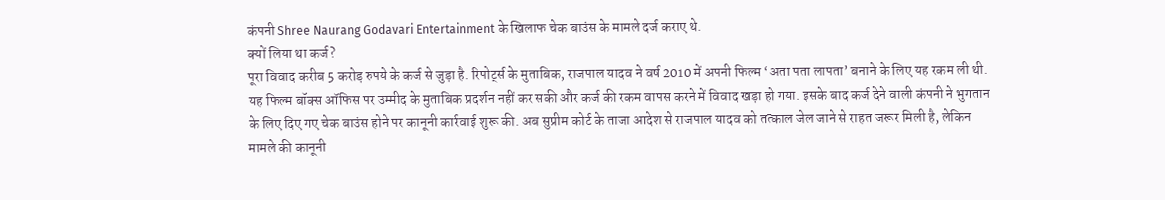कंपनी Shree Naurang Godavari Entertainment के खिलाफ चेक बाउंस के मामले दर्ज कराए थे.
क्यों लिया था कर्ज?
पूरा विवाद करीब 5 करोड़ रुपये के कर्ज से जुड़ा है. रिपोर्ट्स के मुताबिक, राजपाल यादव ने वर्ष 2010 में अपनी फिल्म ‘अता पता लापता’ बनाने के लिए यह रकम ली थी. यह फिल्म बॉक्स ऑफिस पर उम्मीद के मुताबिक प्रदर्शन नहीं कर सकी और कर्ज की रकम वापस करने में विवाद खड़ा हो गया. इसके बाद कर्ज देने वाली कंपनी ने भुगतान के लिए दिए गए चेक बाउंस होने पर कानूनी कार्रवाई शुरू की. अब सुप्रीम कोर्ट के ताजा आदेश से राजपाल यादव को तत्काल जेल जाने से राहत जरूर मिली है, लेकिन मामले की कानूनी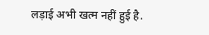लड़ाई अभी खत्म नहीं हुई है.